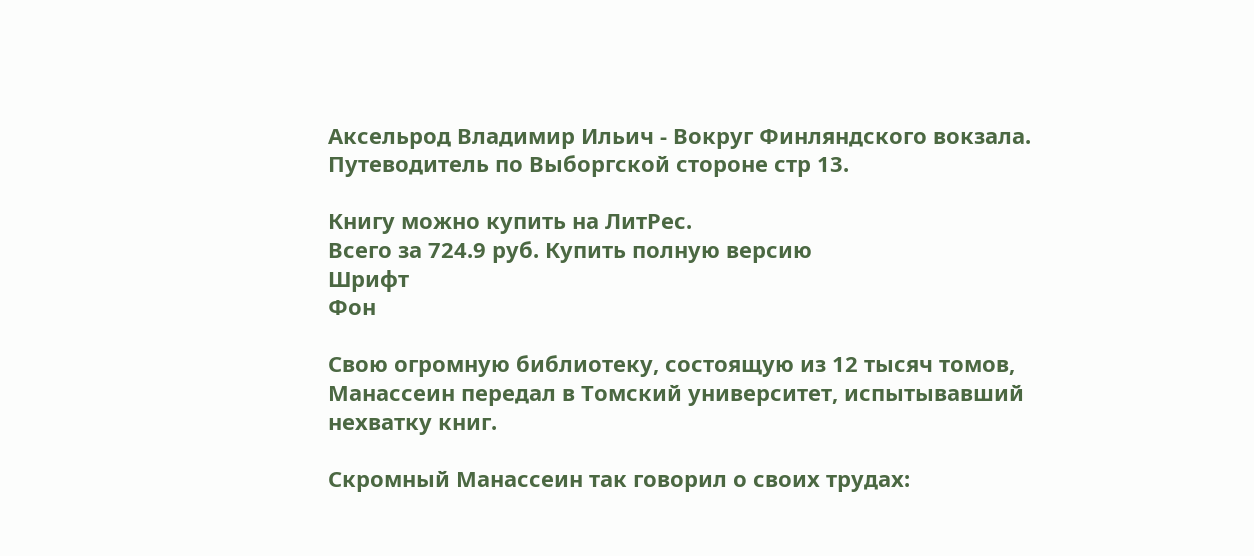Аксельрод Владимир Ильич - Вокруг Финляндского вокзала. Путеводитель по Выборгской стороне стр 13.

Книгу можно купить на ЛитРес.
Всего за 724.9 руб. Купить полную версию
Шрифт
Фон

Свою огромную библиотеку, состоящую из 12 тысяч томов, Манассеин передал в Томский университет, испытывавший нехватку книг.

Скромный Манассеин так говорил о своих трудах: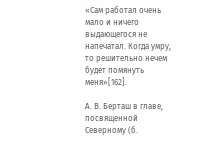«Сам работал очень мало и ничего выдающегося не напечатал. Когда умру, то решительно нечем будет помянуть меня»[162].

А. В. Берташ в главе, посвященной Северному (б.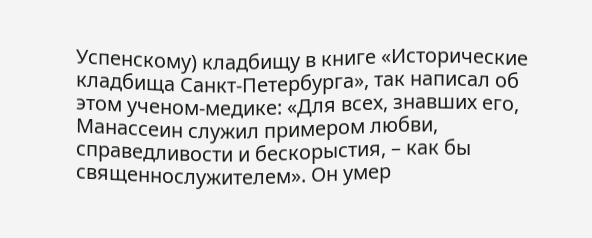Успенскому) кладбищу в книге «Исторические кладбища Санкт-Петербурга», так написал об этом ученом-медике: «Для всех, знавших его, Манассеин служил примером любви, справедливости и бескорыстия, – как бы священнослужителем». Он умер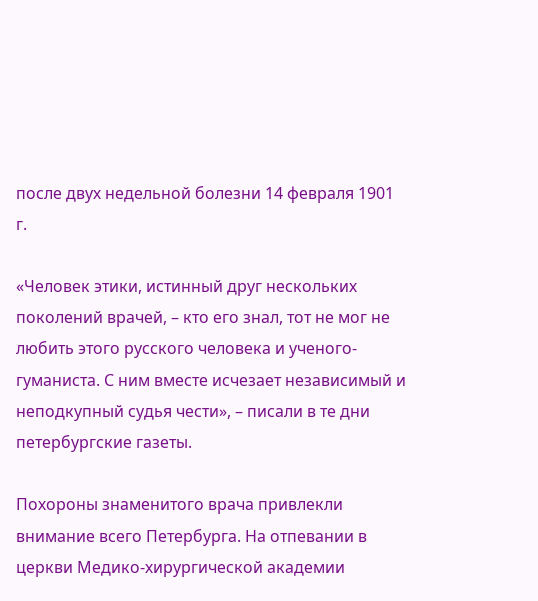после двух недельной болезни 14 февраля 1901 г.

«Человек этики, истинный друг нескольких поколений врачей, – кто его знал, тот не мог не любить этого русского человека и ученого-гуманиста. С ним вместе исчезает независимый и неподкупный судья чести», – писали в те дни петербургские газеты.

Похороны знаменитого врача привлекли внимание всего Петербурга. На отпевании в церкви Медико-хирургической академии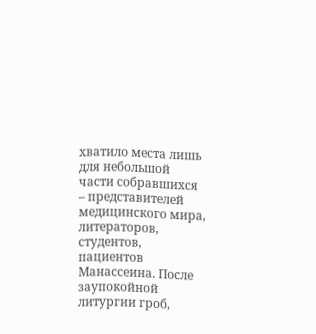хватило места лишь для небольшой части собравшихся – представителей медицинского мира, литераторов, студентов, пациентов Манассеина. После заупокойной литургии гроб,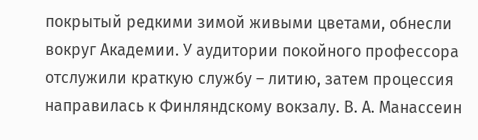покрытый редкими зимой живыми цветами, обнесли вокруг Академии. У аудитории покойного профессора отслужили краткую службу – литию, затем процессия направилась к Финляндскому вокзалу. В. А. Манассеин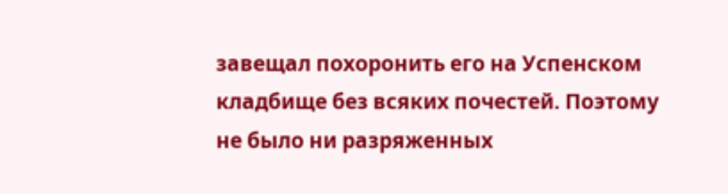завещал похоронить его на Успенском кладбище без всяких почестей. Поэтому не было ни разряженных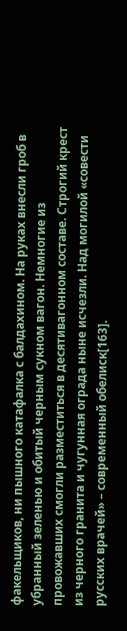факельщиков, ни пышного катафалка с балдахином. На руках внесли гроб в убранный зеленью и обитый черным сукном вагон. Немногие из провожавших смогли разместиться в десятивагонном составе. Строгий крест из черного гранита и чугунная ограда ныне исчезли. Над могилой «совести русских врачей» – современный обелиск[163].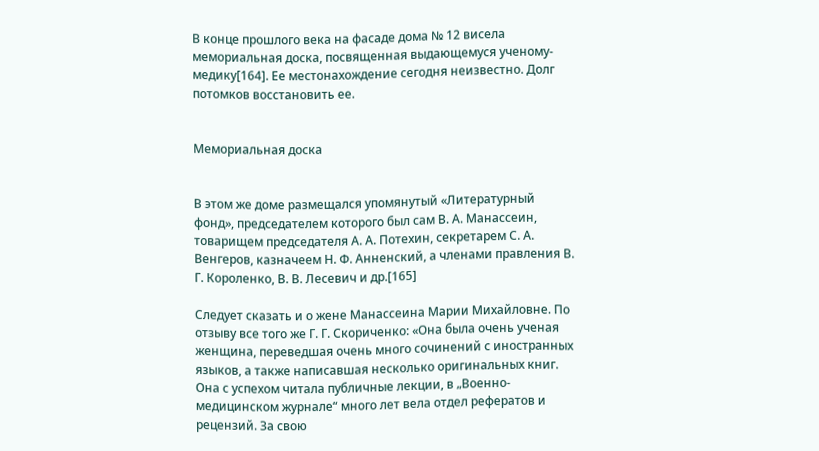В конце прошлого века на фасаде дома № 12 висела мемориальная доска, посвященная выдающемуся ученому-медику[164]. Ее местонахождение сегодня неизвестно. Долг потомков восстановить ее.


Мемориальная доска


В этом же доме размещался упомянутый «Литературный фонд», председателем которого был сам В. А. Манассеин, товарищем председателя А. А. Потехин, секретарем С. А. Венгеров, казначеем Н. Ф. Анненский, а членами правления В. Г. Короленко, В. В. Лесевич и др.[165]

Следует сказать и о жене Манассеина Марии Михайловне. По отзыву все того же Г. Г. Скориченко: «Она была очень ученая женщина, переведшая очень много сочинений с иностранных языков, а также написавшая несколько оригинальных книг. Она с успехом читала публичные лекции, в „Военно-медицинском журнале“ много лет вела отдел рефератов и рецензий. За свою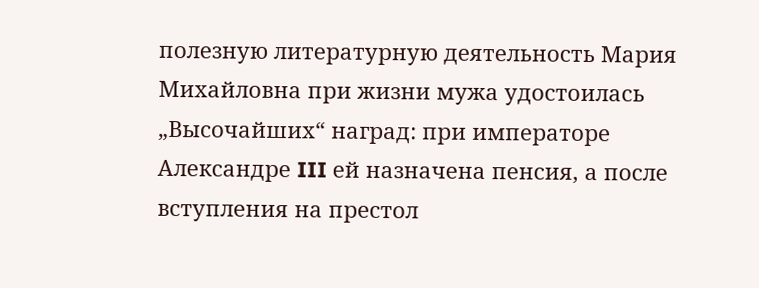полезную литературную деятельность Мария Михайловна при жизни мужа удостоилась „Высочайших“ наград: при императоре Александре III ей назначена пенсия, а после вступления на престол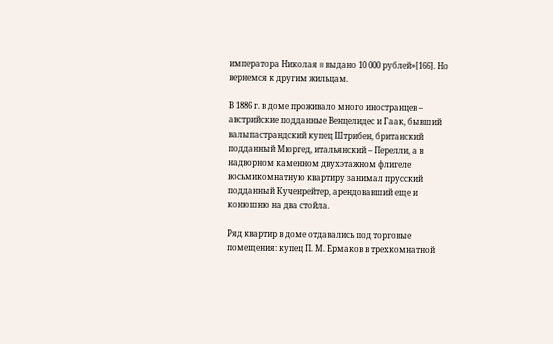императора Николая II выдано 10 000 рублей»[166]. Но вернемся к другим жильцам.

В 1886 г. в доме проживало много иностранцев – австрийские подданные Венцелидес и Гаак, бывший валыпастрандский купец Штрибен, британский подданный Мюргед, итальянский – Перелли, а в надворном каменном двухэтажном флигеле восьмикомнатную квартиру занимал прусский подданный Кученрейтер, арендовавший еще и конюшню на два стойла.

Ряд квартир в доме отдавались под торговые помещения: купец П. М. Ермаков в трехкомнатной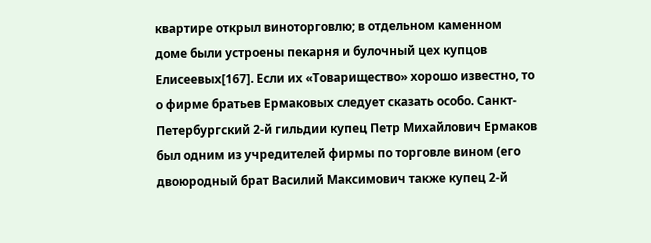квартире открыл виноторговлю; в отдельном каменном доме были устроены пекарня и булочный цех купцов Елисеевых[167]. Если их «Товарищество» хорошо известно, то о фирме братьев Ермаковых следует сказать особо. Санкт-Петербургский 2-й гильдии купец Петр Михайлович Ермаков был одним из учредителей фирмы по торговле вином (его двоюродный брат Василий Максимович также купец 2-й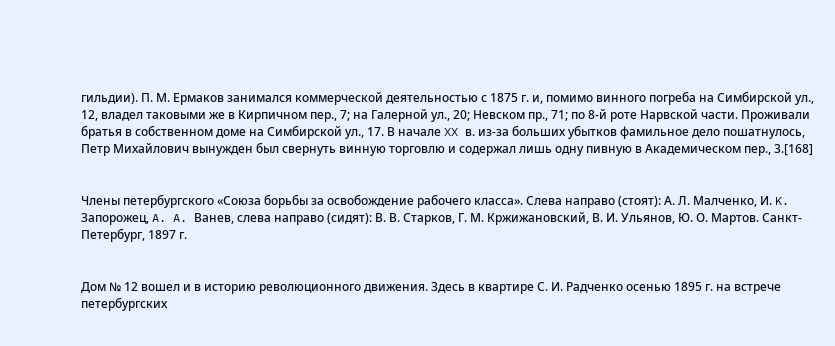гильдии). П. М. Ермаков занимался коммерческой деятельностью с 1875 г. и, помимо винного погреба на Симбирской ул., 12, владел таковыми же в Кирпичном пер., 7; на Галерной ул., 20; Невском пр., 71; по 8-й роте Нарвской части. Проживали братья в собственном доме на Симбирской ул., 17. В начале XX в. из-за больших убытков фамильное дело пошатнулось, Петр Михайлович вынужден был свернуть винную торговлю и содержал лишь одну пивную в Академическом пер., 3.[168]


Члены петербургского «Союза борьбы за освобождение рабочего класса». Слева направо (стоят): А. Л. Малченко, И. K. Запорожец, A. A. Ванев, слева направо (сидят): В. В. Старков, Г. М. Кржижановский, В. И. Ульянов, Ю. О. Мартов. Санкт-Петербург, 1897 г.


Дом № 12 вошел и в историю революционного движения. Здесь в квартире С. И. Радченко осенью 1895 г. на встрече петербургских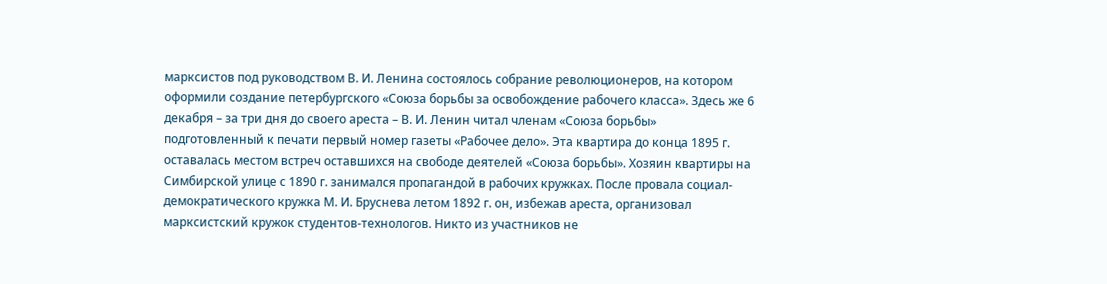марксистов под руководством В. И. Ленина состоялось собрание революционеров, на котором оформили создание петербургского «Союза борьбы за освобождение рабочего класса». Здесь же 6 декабря – за три дня до своего ареста – В. И. Ленин читал членам «Союза борьбы» подготовленный к печати первый номер газеты «Рабочее дело». Эта квартира до конца 1895 г. оставалась местом встреч оставшихся на свободе деятелей «Союза борьбы». Хозяин квартиры на Симбирской улице с 1890 г. занимался пропагандой в рабочих кружках. После провала социал-демократического кружка М. И. Бруснева летом 1892 г. он, избежав ареста, организовал марксистский кружок студентов-технологов. Никто из участников не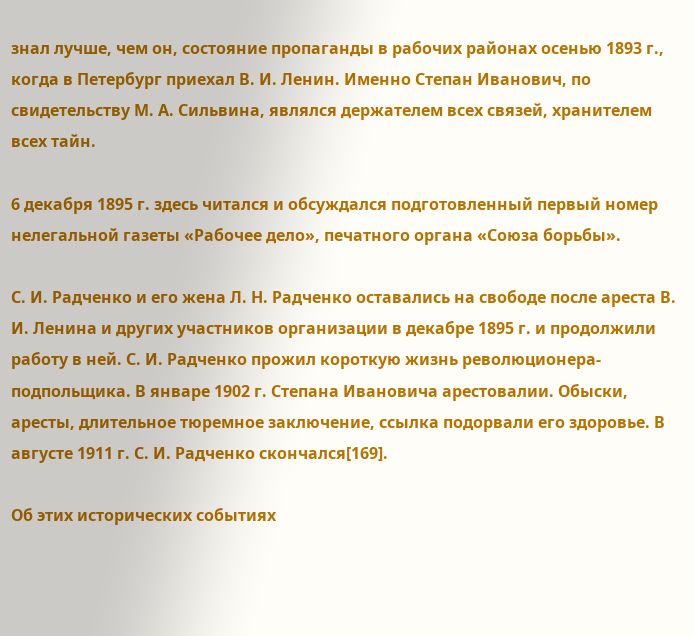знал лучше, чем он, состояние пропаганды в рабочих районах осенью 1893 г., когда в Петербург приехал В. И. Ленин. Именно Степан Иванович, по свидетельству М. А. Сильвина, являлся держателем всех связей, хранителем всех тайн.

6 декабря 1895 г. здесь читался и обсуждался подготовленный первый номер нелегальной газеты «Рабочее дело», печатного органа «Союза борьбы».

С. И. Радченко и его жена Л. Н. Радченко оставались на свободе после ареста В. И. Ленина и других участников организации в декабре 1895 г. и продолжили работу в ней. С. И. Радченко прожил короткую жизнь революционера-подпольщика. В январе 1902 г. Степана Ивановича арестовалии. Обыски, аресты, длительное тюремное заключение, ссылка подорвали его здоровье. В августе 1911 г. С. И. Радченко скончался[169].

Об этих исторических событиях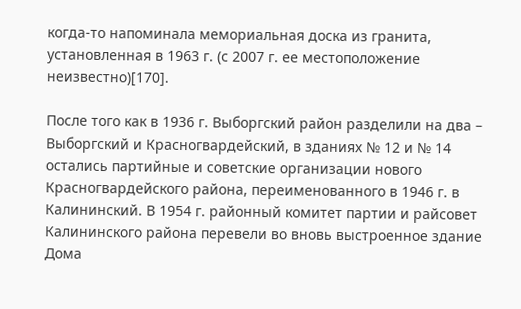когда-то напоминала мемориальная доска из гранита, установленная в 1963 г. (с 2007 г. ее местоположение неизвестно)[170].

После того как в 1936 г. Выборгский район разделили на два – Выборгский и Красногвардейский, в зданиях № 12 и № 14 остались партийные и советские организации нового Красногвардейского района, переименованного в 1946 г. в Калининский. В 1954 г. районный комитет партии и райсовет Калининского района перевели во вновь выстроенное здание Дома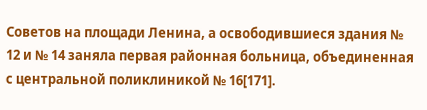Советов на площади Ленина, а освободившиеся здания № 12 и № 14 заняла первая районная больница, объединенная с центральной поликлиникой № 16[171].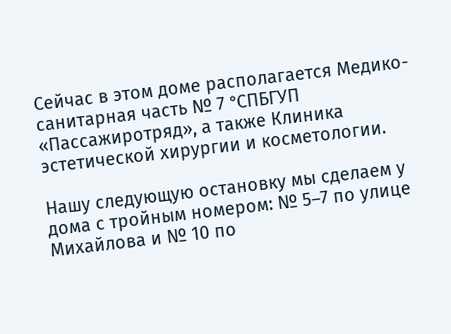Сейчас в этом доме располагается Медико-санитарная часть № 7 °CПБГУП «Пассажиротряд», а также Клиника эстетической хирургии и косметологии.

Нашу следующую остановку мы сделаем у дома с тройным номером: № 5–7 по улице Михайлова и № 10 по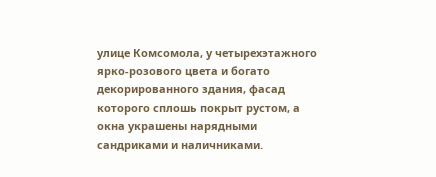улице Комсомола, у четырехэтажного ярко-розового цвета и богато декорированного здания, фасад которого сплошь покрыт рустом, а окна украшены нарядными сандриками и наличниками.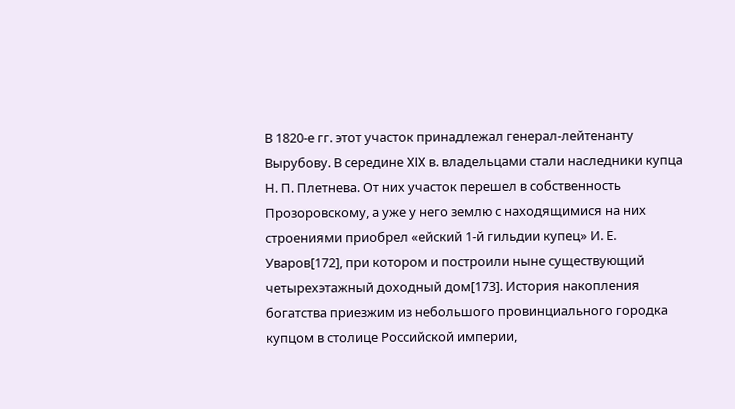В 1820-е гг. этот участок принадлежал генерал-лейтенанту Вырубову. В середине XIX в. владельцами стали наследники купца Н. П. Плетнева. От них участок перешел в собственность Прозоровскому, а уже у него землю с находящимися на них строениями приобрел «ейский 1-й гильдии купец» И. Е. Уваров[172], при котором и построили ныне существующий четырехэтажный доходный дом[173]. История накопления богатства приезжим из небольшого провинциального городка купцом в столице Российской империи,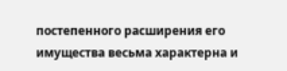постепенного расширения его имущества весьма характерна и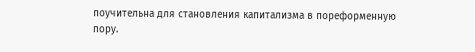поучительна для становления капитализма в пореформенную пору.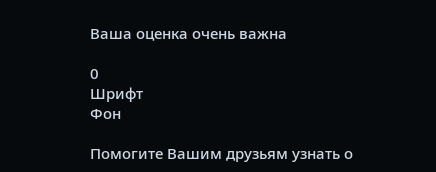Ваша оценка очень важна

0
Шрифт
Фон

Помогите Вашим друзьям узнать о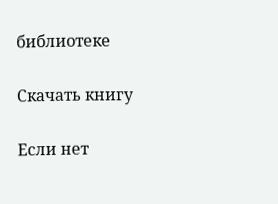библиотеке

Скачать книгу

Если нет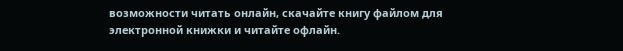возможности читать онлайн, скачайте книгу файлом для электронной книжки и читайте офлайн.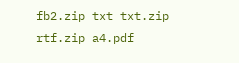fb2.zip txt txt.zip rtf.zip a4.pdf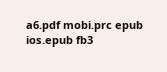a6.pdf mobi.prc epub ios.epub fb3